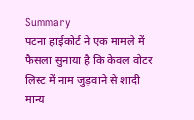Summary
पटना हाईकोर्ट ने एक मामले में फैसला सुनाया है कि केवल वोटर लिस्ट में नाम जुड़वाने से शादी मान्य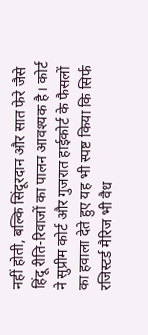नहीं होती, बल्कि सिंदूरदान और सात फेरे जैसे हिंदू रीति-रिवाजों का पालन आवश्यक है। कोर्ट ने सुप्रीम कोर्ट और गुजरात हाईकोर्ट के फैसलों का हवाला देते हुए यह भी स्पष्ट किया कि सिर्फ रजिस्टर्ड मैरिज भी वैध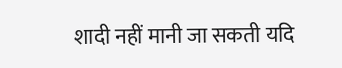शादी नहीं मानी जा सकती यदि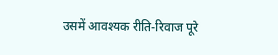उसमें आवश्यक रीति-रिवाज पूरे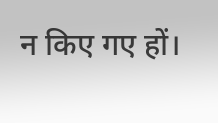न किए गए हों।